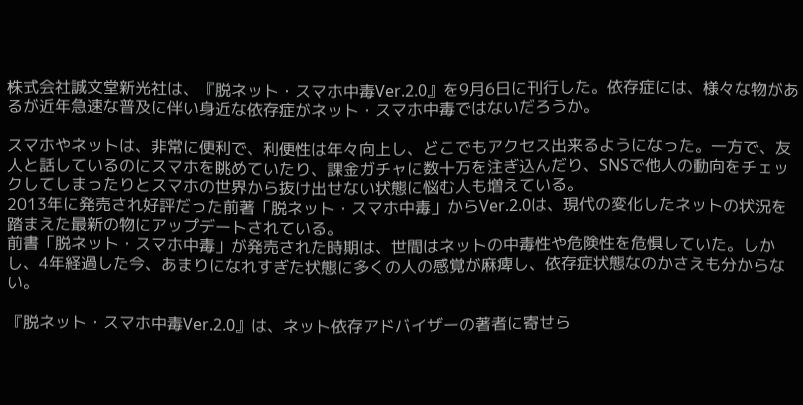株式会社誠文堂新光社は、『脱ネット・スマホ中毒Ver.2.0』を9月6日に刊行した。依存症には、様々な物があるが近年急速な普及に伴い身近な依存症がネット・スマホ中毒ではないだろうか。

スマホやネットは、非常に便利で、利便性は年々向上し、どこでもアクセス出来るようになった。一方で、友人と話しているのにスマホを眺めていたり、課金ガチャに数十万を注ぎ込んだり、SNSで他人の動向をチェックしてしまったりとスマホの世界から抜け出せない状態に悩む人も増えている。
2013年に発売され好評だった前著「脱ネット・スマホ中毒」からVer.2.0は、現代の変化したネットの状況を踏まえた最新の物にアップデートされている。
前書「脱ネット・スマホ中毒」が発売された時期は、世間はネットの中毒性や危険性を危惧していた。しかし、4年経過した今、あまりになれすぎた状態に多くの人の感覚が麻痺し、依存症状態なのかさえも分からない。

『脱ネット・スマホ中毒Ver.2.0』は、ネット依存アドバイザーの著者に寄せら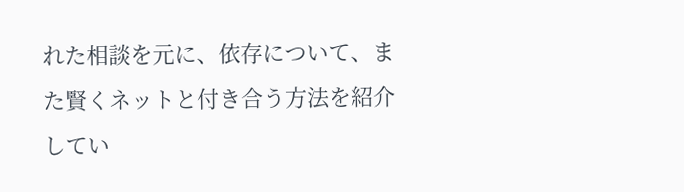れた相談を元に、依存について、また賢くネットと付き合う方法を紹介してい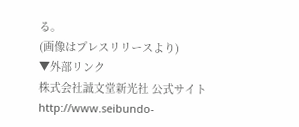る。
(画像はプレスリリースより)
▼外部リンク
株式会社誠文堂新光社 公式サイト
http://www.seibundo-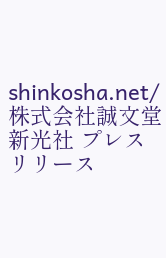shinkosha.net/
株式会社誠文堂新光社 プレスリリース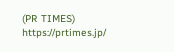(PR TIMES)
https://prtimes.jp/